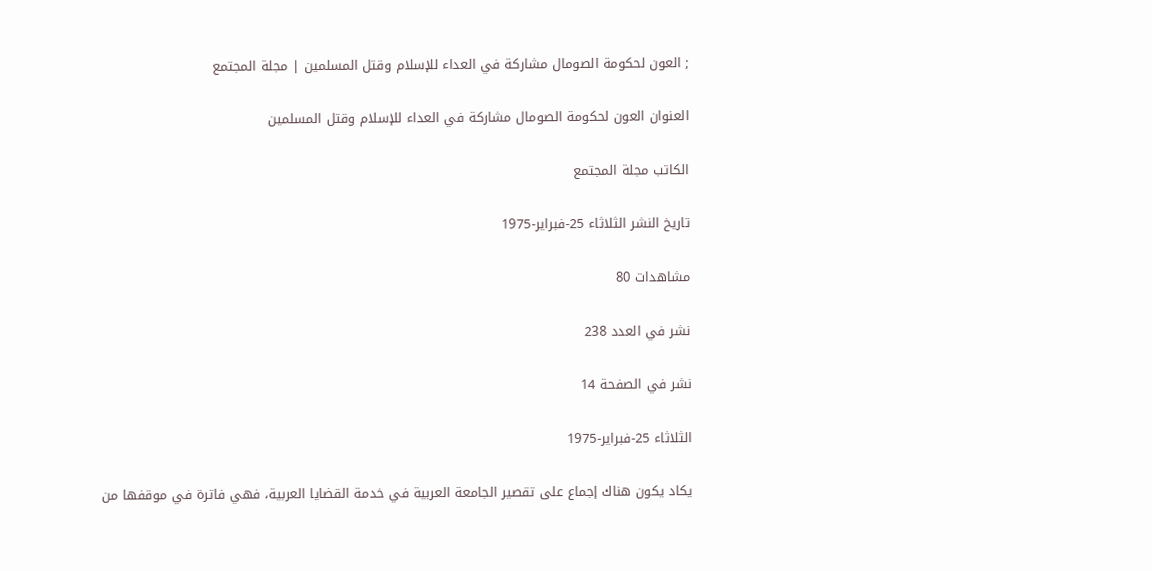; العون لحكومة الصومال مشاركة في العداء للإسلام وقتل المسلمين | مجلة المجتمع

العنوان العون لحكومة الصومال مشاركة في العداء للإسلام وقتل المسلمين

الكاتب مجلة المجتمع

تاريخ النشر الثلاثاء 25-فبراير-1975

مشاهدات 80

نشر في العدد 238

نشر في الصفحة 14

الثلاثاء 25-فبراير-1975

يكاد يكون هناك إجماع على تقصير الجامعة العربية في خدمة القضايا العربية، فهي فاترة في موقفها من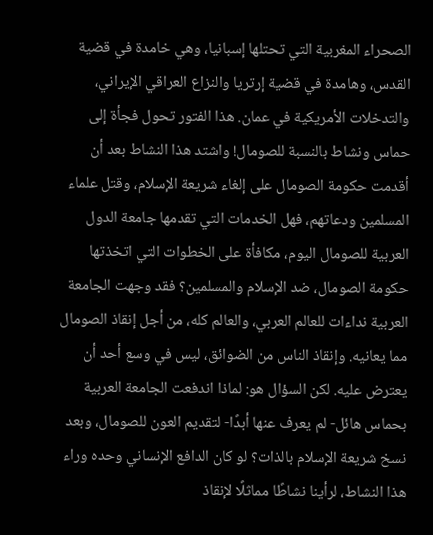الصحراء المغربية التي تحتلها إسبانيا، وهي خامدة في قضية القدس، وهامدة في قضية إرتريا والنزاع العراقي الإيراني، والتدخلات الأمريكية في عمان. هذا الفتور تحول فجأة إلى حماس ونشاط بالنسبة للصومال! واشتد هذا النشاط بعد أن أقدمت حكومة الصومال على إلغاء شريعة الإسلام، وقتل علماء المسلمين ودعاتهم، فهل الخدمات التي تقدمها جامعة الدول العربية للصومال اليوم، مكافأة على الخطوات التي اتخذتها حكومة الصومال، ضد الإسلام والمسلمين؟ فقد وجهت الجامعة العربية نداءات للعالم العربي، والعالم كله، من أجل إنقاذ الصومال مما يعانيه. وإنقاذ الناس من الضوائق، ليس في وسع أحد أن يعترض عليه. لكن السؤال هو: لماذا اندفعت الجامعة العربية بحماس هائل- لم يعرف عنها أبدًا- لتقديم العون للصومال، وبعد نسخ شريعة الإسلام بالذات؟ لو كان الدافع الإنساني وحده وراء هذا النشاط، لرأينا نشاطًا مماثلًا لإنقاذ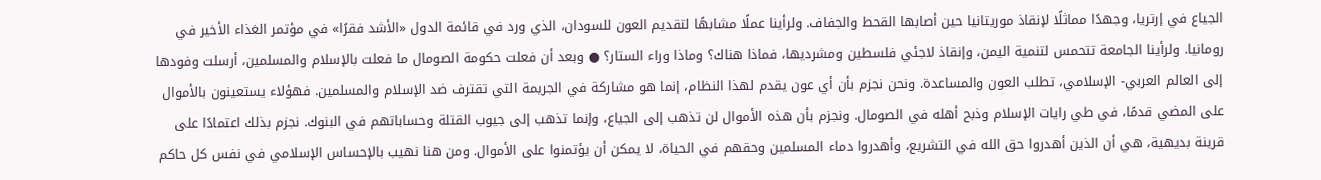الجياع في إرتريا، وجهدًا مماثلًا لإنقاذ موريتانيا حين أصابها القحط والجفاف. ولرأينا عملًا مشابهًا لتقديم العون للسودان، الذي ورد في قائمة الدول «الأشد فقرًا» في مؤتمر الغذاء الأخير في رومانيا. ولرأينا الجامعة تتحمس لتنمية اليمن، وإنقاذ لاجئي فلسطين ومشرديها، فماذا هناك؟ وماذا وراء الستار؟ ● وبعد أن فعلت حكومة الصومال ما فعلت بالإسلام والمسلمين، أرسلت وفودها إلى العالم العربي- الإسلامي، تطلب العون والمساعدة. ونحن نجزم بأن أي عون يقدم لهذا النظام، إنما هو مشاركة في الجريمة التي تقترف ضد الإسلام والمسلمين. فهؤلاء يستعينون بالأموال على المضي قدمًا، في طي رايات الإسلام وذبح أهله في الصومال. ونجزم بأن هذه الأموال لن تذهب إلى الجياع، وإنما تذهب إلى جيوب القتلة وحساباتهم في البنوك. نجزم بذلك اعتمادًا على قرينة بديهية، هي أن الذين أهدروا حق الله في التشريع، وأهدروا دماء المسلمين وحقهم في الحياة، لا يمكن أن يؤتمنوا على الأموال. ومن هنا نهيب بالإحساس الإسلامي في نفس كل حاكم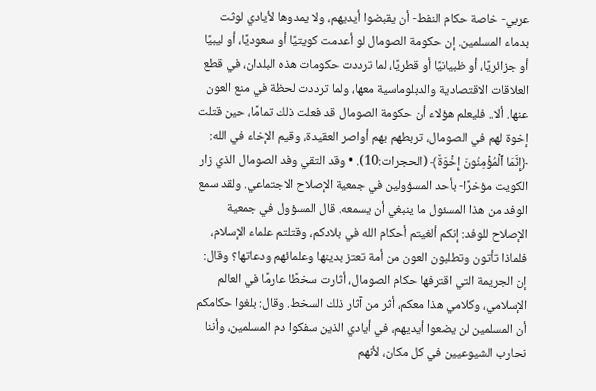عربي- خاصة حكام النفط- أن يقبضوا أيديهم، ولا يمدوها لأيادي لوثت بدماء المسلمين. إن حكومة الصومال لو أعدمت كويتيًا أو سعوديًا، أو ليبيًا أو جزائريًا، أو ظبيانيًا أو قطريًا، لما ترددت حكومات هذه البلدان، في قطع العلاقات الاقتصادية والدبلوماسية معها، ولما ترددت لحظة في منع العون عنها. ألا.. فليعلم هؤلاء أن حكومة الصومال قد فعلت ذلك تمامًا، حين قتلت إخوة لهم في الصومال، تربطهم بهم أواصر العقيدة، وقيم الإخاء في الله: ﴿إِنَّمَا ٱلۡمُؤۡمِنُونَ إِخۡوَةٞ﴾ (الحجرات:10). • وقد التقي وفد الصومال الذي زار الكويت مؤخرًا- بأحد المسؤولين في جمعية الإصلاح الاجتماعي. ولقد سمع الوفد من هذا المسئول ما ينبغي أن يسمعه. قال المسؤول في جمعية الإصلاح للوفد: إنكم ألغيتم أحكام الله في بلادكم، وقتلتم علماء الإسلام، فلماذا تأتون وتطلبون العون من أمة تعتز بدينها وعلمائهم ودعاتها؟ وقال: إن الجريمة التي اقترفها حكام الصومال، أثارت سخطًا عارمًا في العالم الإسلامي، وكلامي هذا معكم، أثر من آثار ذلك السخط. وقال: بلغوا حكامكم أن المسلمين لن يضعوا أيديهم، في أيادي الذين سفكوا دم المسلمين، وأننا نحارب الشيوعيين في كل مكان، لأنهم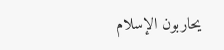يحاربون الإسلام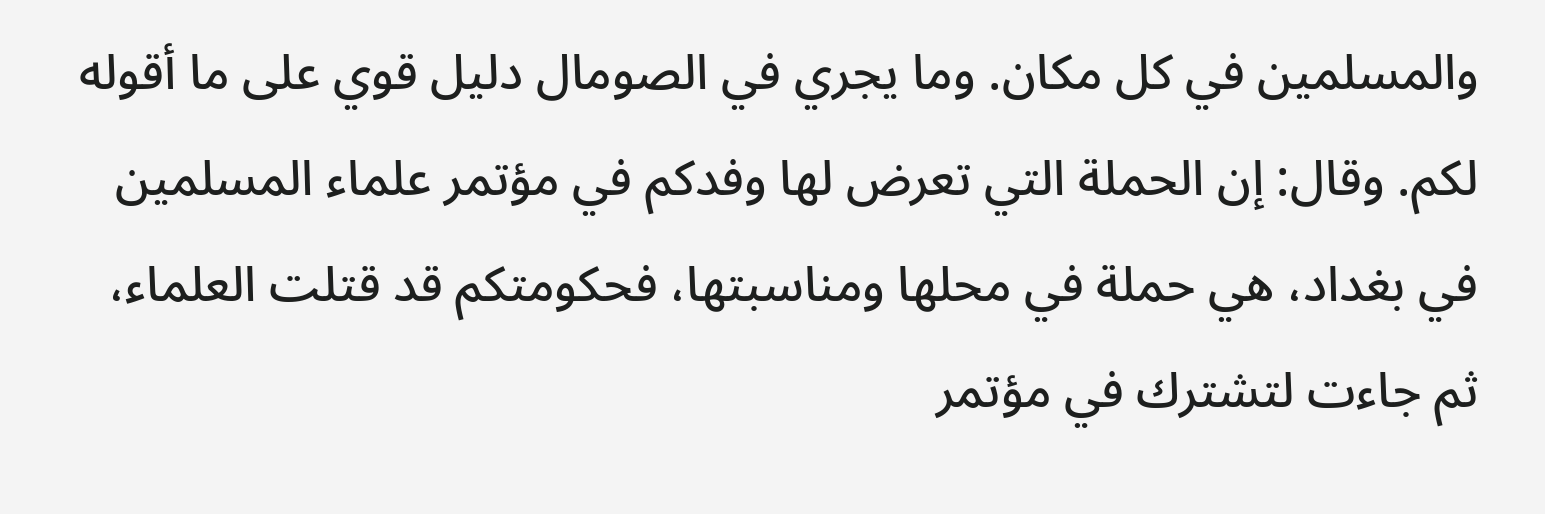والمسلمين في كل مكان. وما يجري في الصومال دليل قوي على ما أقوله لكم. وقال: إن الحملة التي تعرض لها وفدكم في مؤتمر علماء المسلمين في بغداد، هي حملة في محلها ومناسبتها، فحكومتكم قد قتلت العلماء، ثم جاءت لتشترك في مؤتمر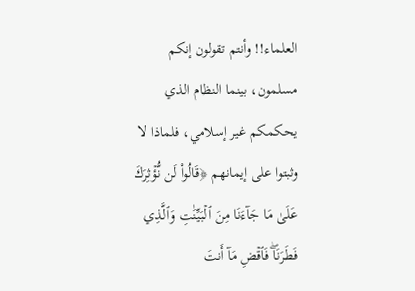العلماء!! وأنتم تقولون إنكم مسلمون، بينما النظام الذي يحكمكم غير إسلامي، فلماذا لا وثبتوا على إيمانهم ﴿قَالُواْ لَن نُّؤۡثِرَكَ عَلَىٰ مَا جَآءَنَا مِنَ ٱلۡبَيِّنَٰتِ وَٱلَّذِي فَطَرَنَاۖ فَٱقۡضِ مَآ أَنتَ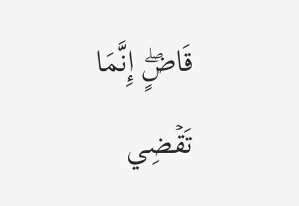قَاضٍۖ إِنَّمَا تَقۡضِي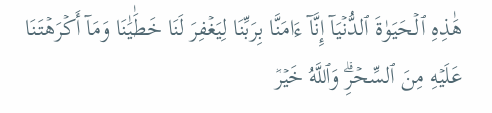هَٰذِهِ ٱلۡحَيَوٰةَ ٱلدُّنۡيَآ إِنَّآ ءَامَنَّا بِرَبِّنَا لِيَغۡفِرَ لَنَا خَطَٰيَٰنَا وَمَآ أَكۡرَهۡتَنَا عَلَيۡهِ مِنَ ٱلسِّحۡرِۗ وَٱللَّهُ خَيۡرٞ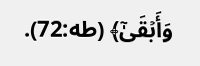وَأَبۡقَىٰٓ﴾ (طه:72).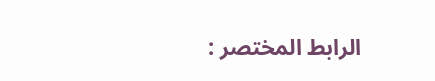الرابط المختصر :